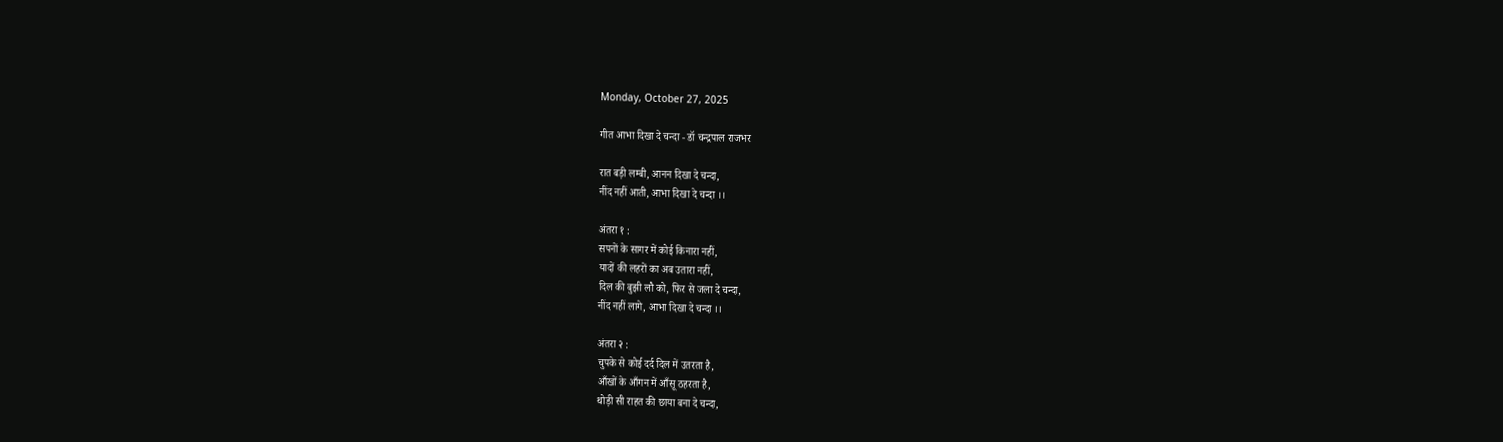Monday, October 27, 2025

गीत आभा दिखा दे चन्दा - डॉ चन्द्रपाल राजभर

रात बड़ी लम्बी, आनन दिखा दे चन्दा,
नींद नहीं आती, आभा दिखा दे चन्दा ।।

अंतरा १ :
सपनों के सागर में कोई किनारा नहीं,
यादों की लहरों का अब उतारा नहीं,
दिल की बुझी लौ को, फिर से जला दे चन्दा,
नींद नहीं लागे, आभा दिखा दे चन्दा ।।

अंतरा २ :
चुपके से कोई दर्द दिल में उतरता है,
आँखों के आँगन में आँसू ठहरता है,
थोड़ी सी राहत की छाया बना दे चन्दा,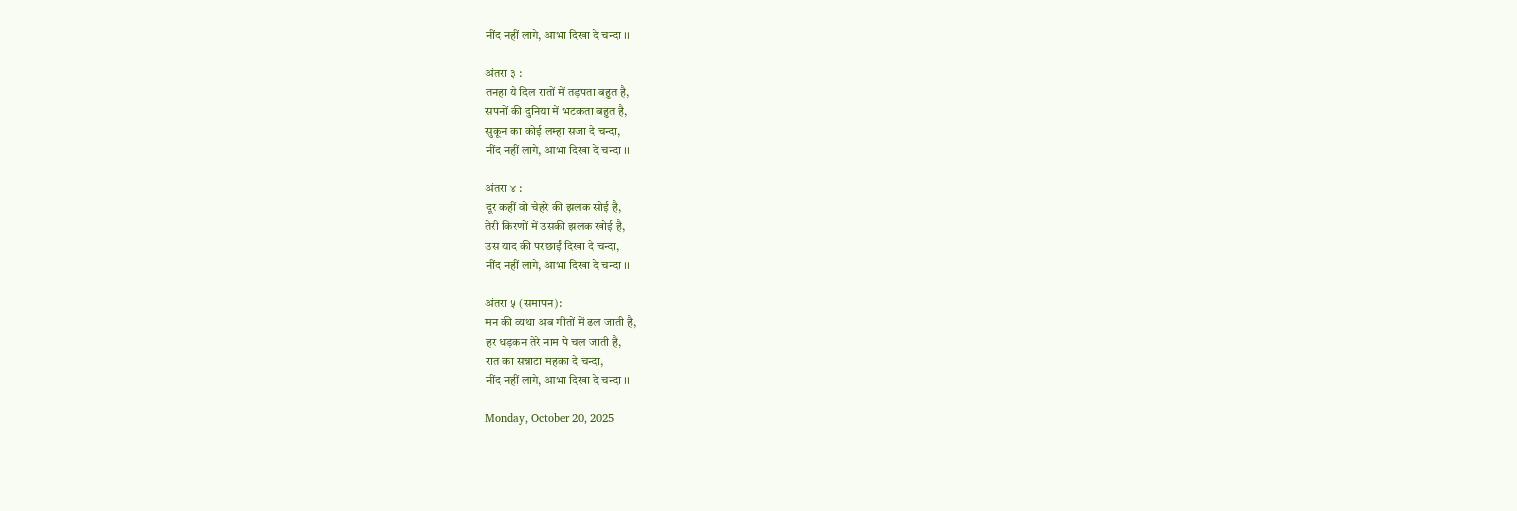नींद नहीं लागे, आभा दिखा दे चन्दा ।।

अंतरा ३ :
तनहा ये दिल रातों में तड़पता बहुत है,
सपनों की दुनिया में भटकता बहुत है,
सुकून का कोई लम्हा सजा दे चन्दा,
नींद नहीं लागे, आभा दिखा दे चन्दा ।।

अंतरा ४ :
दूर कहीं वो चेहरे की झलक सोई है,
तेरी किरणों में उसकी झलक खोई है,
उस याद की परछाईं दिखा दे चन्दा,
नींद नहीं लागे, आभा दिखा दे चन्दा ।।

अंतरा ५ (समापन):
मन की व्यथा अब गीतों में ढल जाती है,
हर धड़कन तेरे नाम पे चल जाती है,
रात का सन्नाटा महका दे चन्दा,
नींद नहीं लागे, आभा दिखा दे चन्दा ।।

Monday, October 20, 2025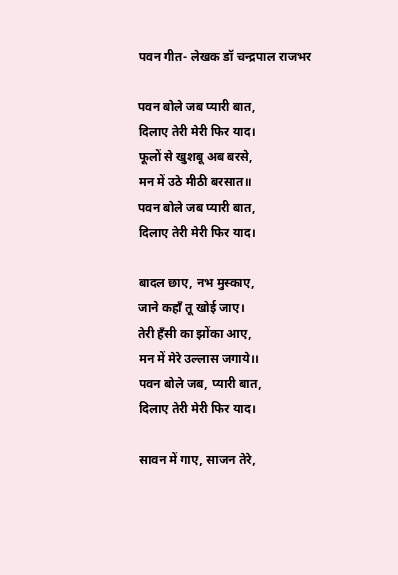पवन गीत- लेखक डॉ चन्द्रपाल राजभर

पवन बोले जब प्यारी बात,
दिलाए तेरी मेरी फिर याद।
फूलों से खुशबू अब बरसे,
मन में उठे मीठी बरसात॥
पवन बोले जब प्यारी बात,
दिलाए तेरी मेरी फिर याद।

बादल छाए, नभ मुस्काए,
जाने कहाँ तू खोई जाए।
तेरी हँसी का झोंका आए,
मन में मेरे उल्लास जगाये।।
पवन बोले जब, प्यारी बात,
दिलाए तेरी मेरी फिर याद।

सावन में गाए, साजन तेरे,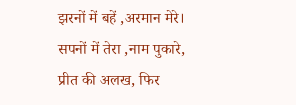झरनों में बहें ,अरमान मेरे।
सपनों में तेरा ,नाम पुकारे,
प्रीत की अलख, फिर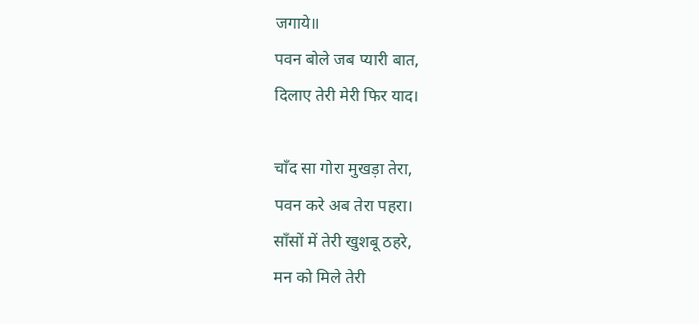जगाये॥
पवन बोले जब प्यारी बात,
दिलाए तेरी मेरी फिर याद।

चाँद सा गोरा मुखड़ा तेरा,
पवन करे अब तेरा पहरा।
साँसों में तेरी खुशबू ठहरे,
मन को मिले तेरी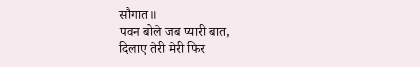सौगात॥
पवन बोले जब प्यारी बात,
दिलाए तेरी मेरी फिर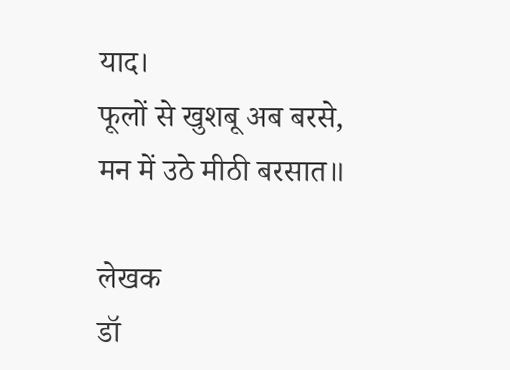याद।
फूलों से खुशबू अब बरसे,
मन में उठे मीठी बरसात॥

लेखक
डॉ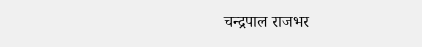चन्द्रपाल राजभर